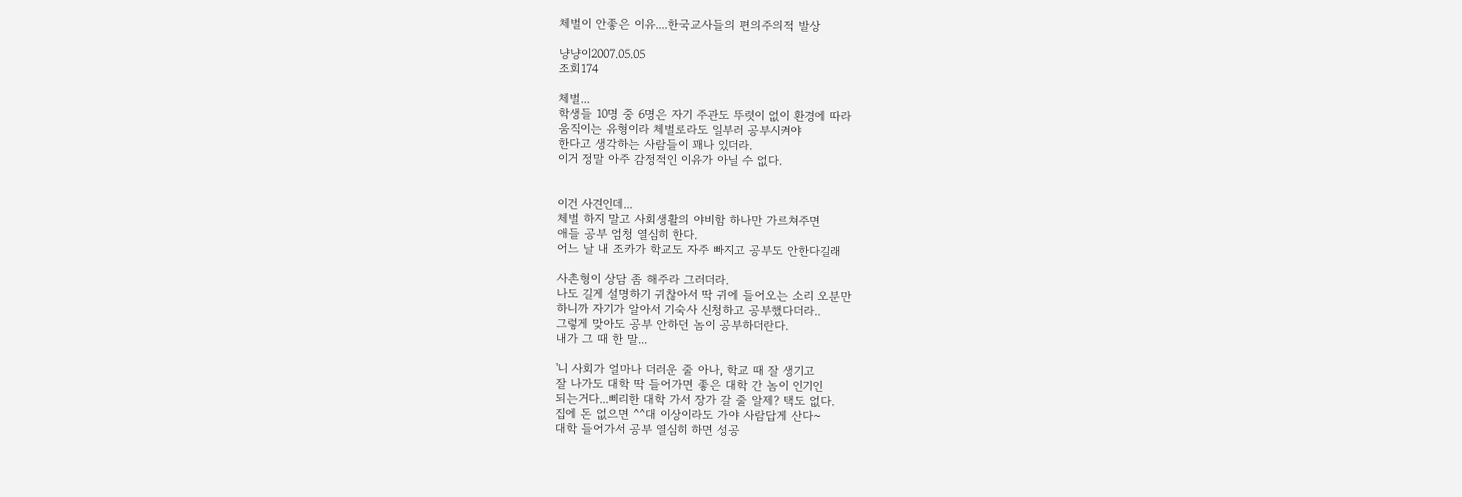체벌이 안좋은 이유....한국교사들의 편의주의적 발상

냥냥이2007.05.05
조회174

체벌...
학생들 10명 중 6명은 자기 주관도 뚜렷이 없이 환경에 따라
움직이는 유형이라 체벌로라도 일부러 공부시켜야
한다고 생각하는 사람들이 꽤나 있더라.
이거 정말 아주 감정적인 이유가 아닐 수 없다.


이건 사견인데...
체벌 하지 말고 사회생활의 야비함 하나만 가르쳐주면
애들 공부 엄청 열심히 한다.
어느 날 내 조카가 학교도 자주 빠지고 공부도 안한다길래

사촌형이 상담 좀 해주라 그러더라.
나도 길게 설명하기 귀찮아서 딱 귀에 들어오는 소리 오분만
하니까 자기가 알아서 기숙사 신청하고 공부했다더라..
그렇게 맞아도 공부 안하던 놈이 공부하더란다.
내가 그 때 한 말...

'니 사회가 얼마나 더러운 줄 아나, 학교 때 잘 생기고
잘 나가도 대학 딱 들어가면 좋은 대학 간 놈이 인기인
되는거다...삐리한 대학 가서 장가 갈 줄 알제? 택도 없다.
집에 돈 없으면 ^^대 이상이라도 가야 사람답게 산다~
대학 들어가서 공부 열심히 하면 성공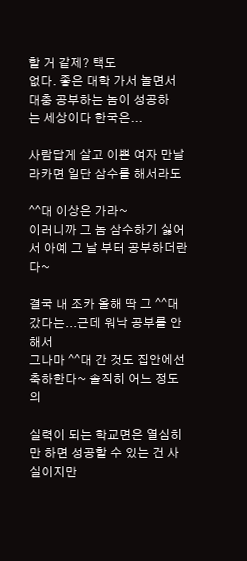할 거 같제? 택도
없다. 좋은 대학 가서 놀면서 대충 공부하는 놈이 성공하
는 세상이다 한국은...

사람답게 살고 이쁜 여자 만날라카면 일단 삼수를 해서라도

^^대 이상은 가라~
이러니까 그 놈 삼수하기 싫어서 아예 그 날 부터 공부하더란다~

결국 내 조카 올해 딱 그 ^^대 갔다는...근데 워낙 공부를 안해서
그나마 ^^대 간 것도 집안에선 축하한다~ 솔직히 어느 정도의

실력이 되는 학교면은 열심히만 하면 성공할 수 있는 건 사실이지만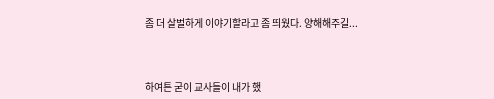좀 더 살벌하게 이야기할라고 좀 띄웠다. 양해해주길...



하여튼 굳이 교사들이 내가 했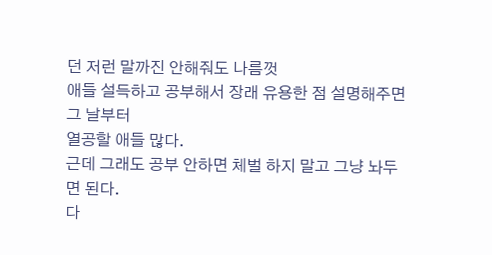던 저런 말까진 안해줘도 나름껏
애들 설득하고 공부해서 장래 유용한 점 설명해주면 그 날부터
열공할 애들 많다.
근데 그래도 공부 안하면 체벌 하지 말고 그냥 놔두면 된다.
다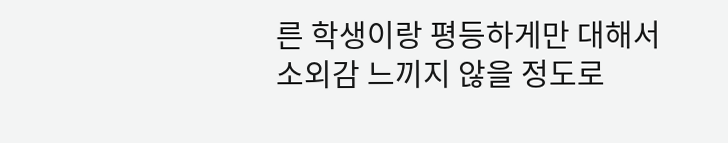른 학생이랑 평등하게만 대해서 소외감 느끼지 않을 정도로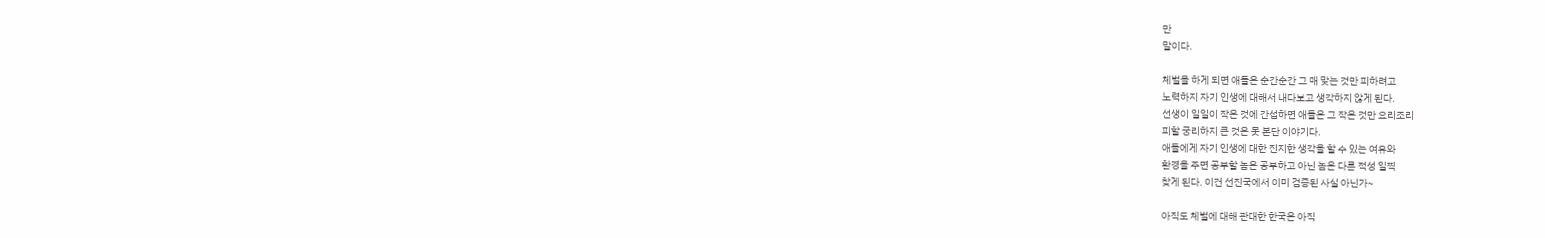만
말이다.

체벌을 하게 되면 애들은 순간순간 그 매 맞는 것만 피하려고
노력하지 자기 인생에 대해서 내다보고 생각하지 않게 된다.
선생이 일일이 작은 것에 간섭하면 애들은 그 작은 것만 요리조리
피할 궁리하지 큰 것은 못 본단 이야기다.
애들에게 자기 인생에 대한 진지한 생각을 할 수 있는 여유와
환경을 주면 공부할 놈은 공부하고 아닌 놈은 다른 적성 일찍
찾게 된다. 이건 선진국에서 이미 검증된 사실 아닌가~

아직도 체벌에 대해 관대한 한국은 아직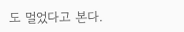도 멀었다고 본다.